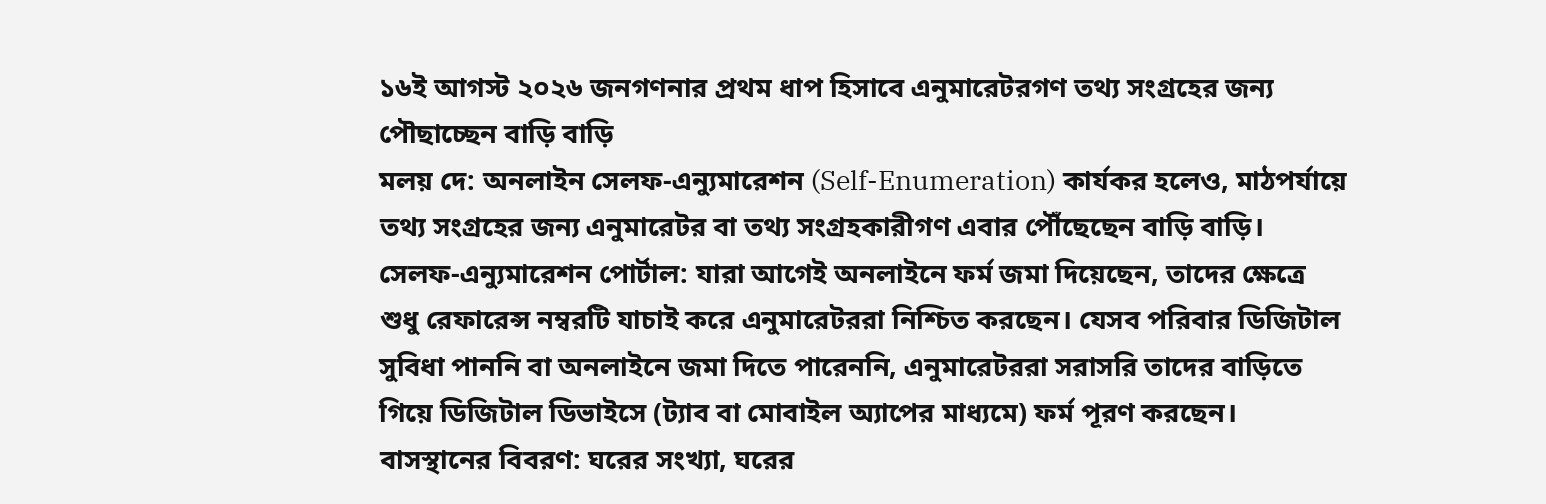১৬ই আগস্ট ২০২৬ জনগণনার প্রথম ধাপ হিসাবে এনুমারেটরগণ তথ্য সংগ্রহের জন্য পৌছাচ্ছেন বাড়ি বাড়ি
মলয় দে: অনলাইন সেলফ-এন্যুমারেশন (Self-Enumeration) কার্যকর হলেও, মাঠপর্যায়ে তথ্য সংগ্রহের জন্য এনুমারেটর বা তথ্য সংগ্রহকারীগণ এবার পৌঁছেছেন বাড়ি বাড়ি।
সেলফ-এন্যুমারেশন পোর্টাল: যারা আগেই অনলাইনে ফর্ম জমা দিয়েছেন, তাদের ক্ষেত্রে শুধু রেফারেন্স নম্বরটি যাচাই করে এনুমারেটররা নিশ্চিত করছেন। যেসব পরিবার ডিজিটাল সুবিধা পাননি বা অনলাইনে জমা দিতে পারেননি, এনুমারেটররা সরাসরি তাদের বাড়িতে গিয়ে ডিজিটাল ডিভাইসে (ট্যাব বা মোবাইল অ্যাপের মাধ্যমে) ফর্ম পূরণ করছেন।
বাসস্থানের বিবরণ: ঘরের সংখ্যা, ঘরের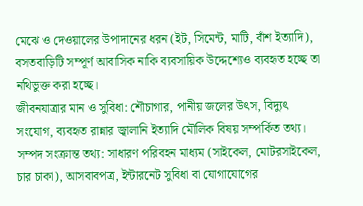মেঝে ও দেওয়ালের উপাদানের ধরন (ইট, সিমেন্ট, মাটি, বাঁশ ইত্যাদি), বসতবাড়িটি সম্পূর্ণ আবাসিক নাকি ব্যবসায়িক উদ্দেশ্যেও ব্যবহৃত হচ্ছে তা নথিভুক্ত করা হচ্ছে।
জীবনযাত্রার মান ও সুবিধা: শৌচাগার, পানীয় জলের উৎস, বিদ্যুৎ সংযোগ, ব্যবহৃত রান্নার জ্বালানি ইত্যাদি মৌলিক বিষয় সম্পর্কিত তথ্য।
সম্পদ সংক্রান্ত তথ্য: সাধারণ পরিবহন মাধ্যম (সাইকেল, মোটরসাইকেল, চার চাকা), আসবাবপত্র, ইন্টারনেট সুবিধা বা যোগাযোগের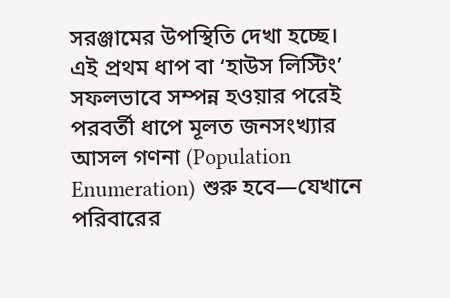সরঞ্জামের উপস্থিতি দেখা হচ্ছে।
এই প্রথম ধাপ বা ‘হাউস লিস্টিং’ সফলভাবে সম্পন্ন হওয়ার পরেই পরবর্তী ধাপে মূলত জনসংখ্যার আসল গণনা (Population Enumeration) শুরু হবে—যেখানে পরিবারের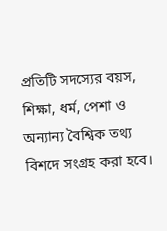প্রতিটি সদস্যের বয়স, শিক্ষা, ধর্ম, পেশা ও অন্যান্য বৈশ্বিক তথ্য বিশদে সংগ্রহ করা হবে।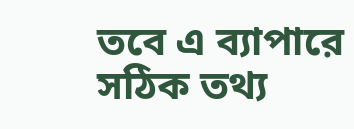তবে এ ব্যাপারে সঠিক তথ্য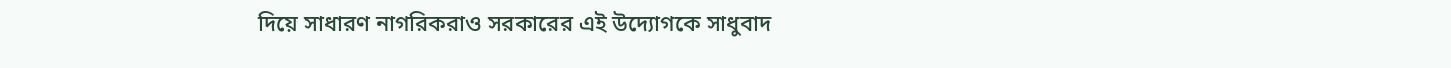দিয়ে সাধারণ নাগরিকরাও সরকারের এই উদ্যোগকে সাধুবাদ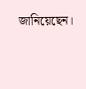জানিয়েছেন।